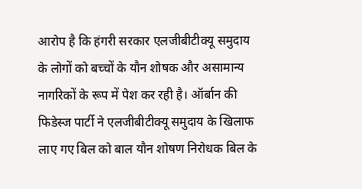आरोप है कि हंगरी सरकार एलजीबीटीक्यू समुदाय के लोगों को बच्चों के यौन शोषक और असामान्य नागरिकों के रूप में पेश कर रही है। ऑर्बान की फिडेस्ज पार्टी ने एलजीबीटीक्यू समुदाय के खिलाफ लाए गए बिल को बाल यौन शोषण निरोधक बिल के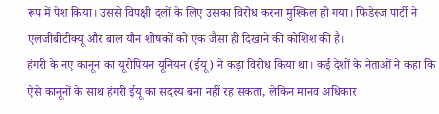रूप में पेश किया। उससे विपक्षी दलों के लिए उसका विरोध करना मुश्किल हो गया। फिडेस्ज पार्टी ने एलजीबीटीक्यू और बाल यौन शोषकों को एक जैसा ही दिखाने की कोशिश की है।
हंगरी के नए कानून का यूरोपियन यूनियन (ईयू) ने कड़ा विरोध किया था। कई देशों के नेताओं ने कहा कि ऐसे कानूनों के साथ हंगरी ईयू का सदस्य बना नहीं रह सकता, लेकिन मानव अधिकार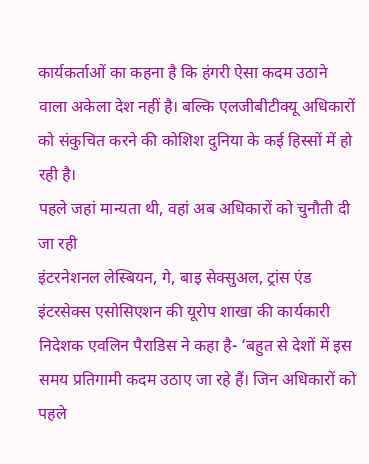कार्यकर्ताओं का कहना है कि हंगरी ऐसा कदम उठाने वाला अकेला देश नहीं है। बल्कि एलजीबीटीक्यू अधिकारों को संकुचित करने की कोशिश दुनिया के कई हिस्सों में हो रही है।
पहले जहां मान्यता थी, वहां अब अधिकारों को चुनौती दी जा रही
इंटरनेशनल लेस्बियन, गे, बाइ सेक्सुअल, ट्रांस एंड इंटरसेक्स एसोसिएशन की यूरोप शाखा की कार्यकारी निदेशक एवलिन पैराडिस ने कहा है- ‘बहुत से देशों में इस समय प्रतिगामी कदम उठाए जा रहे हैं। जिन अधिकारों को पहले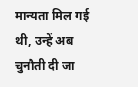मान्यता मिल गई थी, उन्हें अब चुनौती दी जा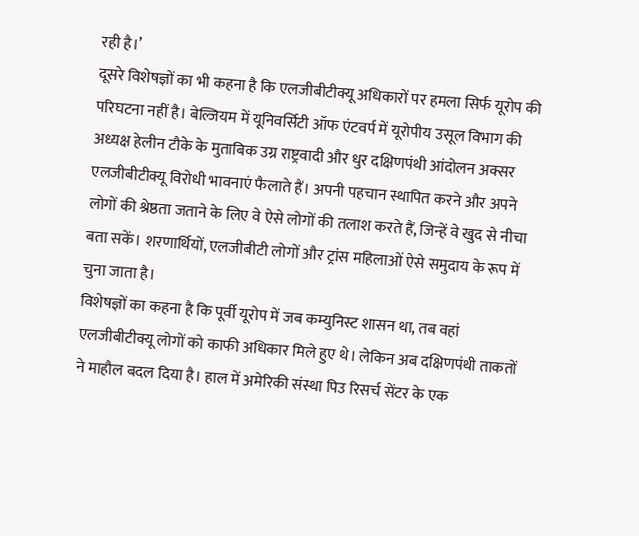रही है।’
दूसरे विशेषज्ञों का भी कहना है कि एलजीबीटीक्यू अधिकारों पर हमला सिर्फ यूरोप की परिघटना नहीं है। बेल्जियम में यूनिवर्सिटी ऑफ एंटवर्प में यूरोपीय उसूल विभाग की अध्यक्ष हेलीन टौके के मुताबिक उग्र राष्ट्रवादी और धुर दक्षिणपंथी आंदोलन अक्सर एलजीबीटीक्यू विरोधी भावनाएं फैलाते हैं। अपनी पहचान स्थापित करने और अपने लोगों की श्रेष्ठता जताने के लिए वे ऐसे लोगों की तलाश करते हैं, जिन्हें वे खुद से नीचा बता सकें। शरणार्थियों, एलजीबीटी लोगों और ट्रांस महिलाओं ऐसे समुदाय के रूप में चुना जाता है।
विशेषज्ञों का कहना है कि पूर्वी यूरोप में जब कम्युनिस्ट शासन था, तब वहां एलजीबीटीक्यू लोगों को काफी अधिकार मिले हुए थे। लेकिन अब दक्षिणपंथी ताकतों ने माहौल बदल दिया है। हाल में अमेरिकी संस्था पिउ रिसर्च सेंटर के एक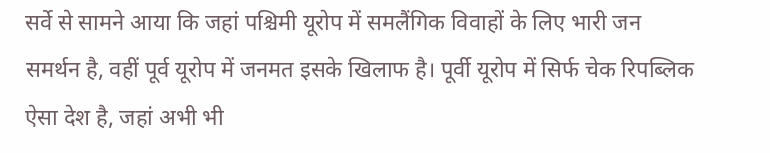सर्वे से सामने आया कि जहां पश्चिमी यूरोप में समलैंगिक विवाहों के लिए भारी जन समर्थन है, वहीं पूर्व यूरोप में जनमत इसके खिलाफ है। पूर्वी यूरोप में सिर्फ चेक रिपब्लिक ऐसा देश है, जहां अभी भी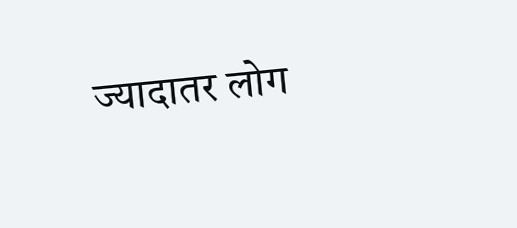ज्यादातर लोग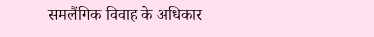समलैंगिक विवाह के अधिकार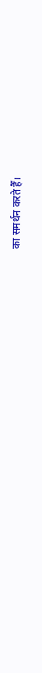का समर्थन करते हैँ।